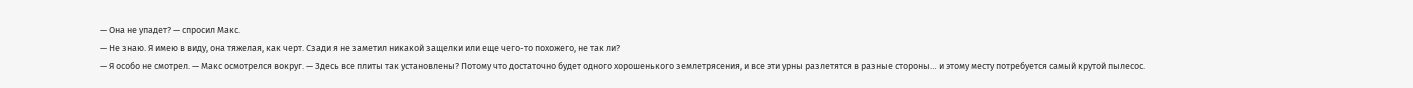— Она не упадет? — спросил Макс.
— Не знаю. Я имею в виду, она тяжелая, как черт. Сзади я не заметил никакой защелки или еще чего-то похожего, не так ли?
— Я особо не смотрел. — Макс осмотрелся вокруг. — Здесь все плиты так установлены? Потому что достаточно будет одного хорошенького землетрясения, и все эти урны разлетятся в разные стороны… и этому месту потребуется самый крутой пылесос.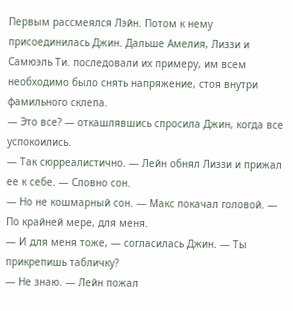Первым рассмеялся Лэйн. Потом к нему присоединилась Джин. Дальше Амелия, Лиззи и Самюэль Ти. последовали их примеру, им всем необходимо было снять напряжение, стоя внутри фамильного склепа.
— Это все? — откашлявшись спросила Джин, когда все успокоились.
— Так сюрреалистично. — Лейн обнял Лиззи и прижал ее к себе. — Словно сон.
— Но не кошмарный сон. — Макс покачал головой. — По крайней мере, для меня.
— И для меня тоже, — согласилась Джин. — Ты прикрепишь табличку?
— Не знаю. — Лейн пожал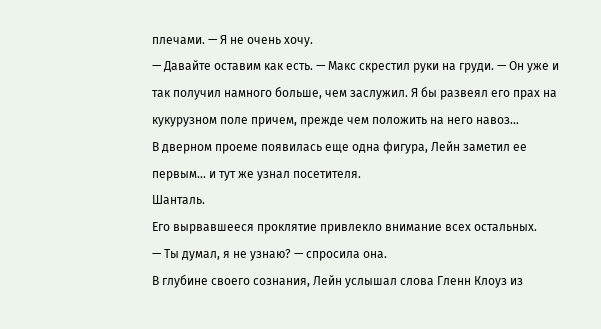плечами. — Я не очень хочу.
— Давайте оставим как есть. — Макс скрестил руки на груди. — Он уже и так получил намного больше, чем заслужил. Я бы развеял его прах на кукурузном поле причем, прежде чем положить на него навоз…
В дверном проеме появилась еще одна фигура, Лейн заметил ее первым… и тут же узнал посетителя.
Шанталь.
Его вырвавшееся проклятие привлекло внимание всех остальных.
— Ты думал, я не узнаю? — спросила она.
В глубине своего сознания, Лейн услышал слова Гленн Клоуз из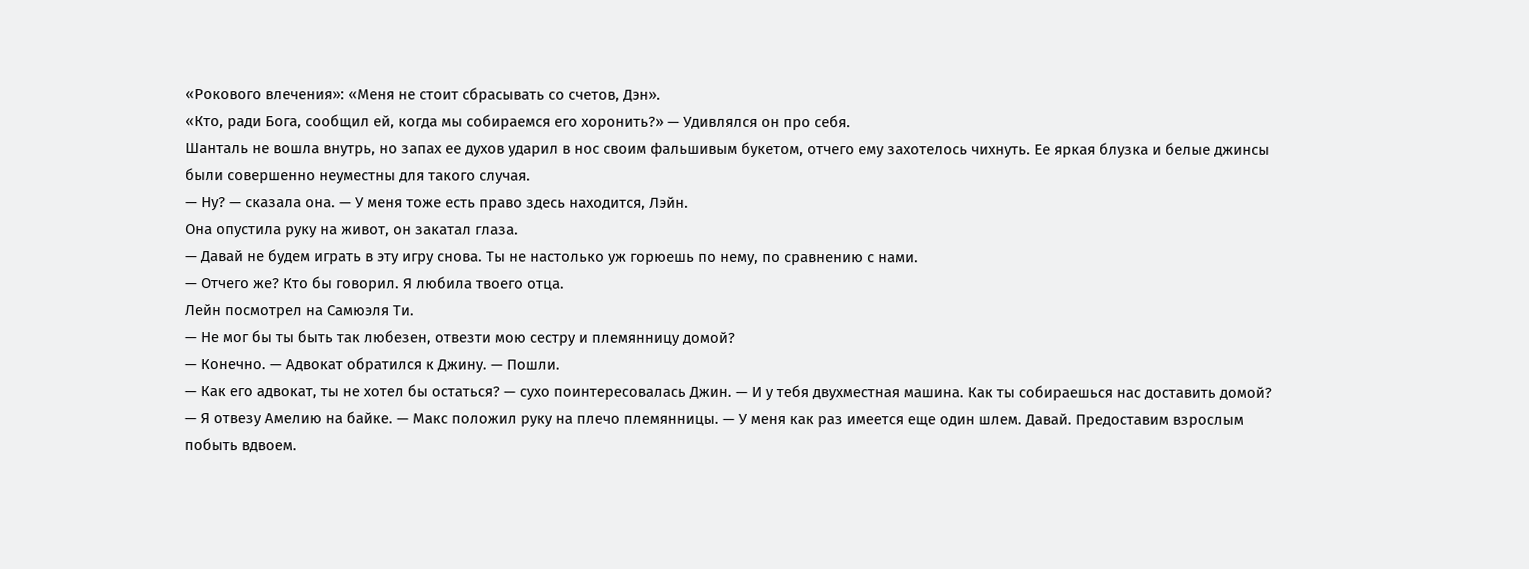«Рокового влечения»: «Меня не стоит сбрасывать со счетов, Дэн».
«Кто, ради Бога, сообщил ей, когда мы собираемся его хоронить?» — Удивлялся он про себя.
Шанталь не вошла внутрь, но запах ее духов ударил в нос своим фальшивым букетом, отчего ему захотелось чихнуть. Ее яркая блузка и белые джинсы были совершенно неуместны для такого случая.
— Ну? — сказала она. — У меня тоже есть право здесь находится, Лэйн.
Она опустила руку на живот, он закатал глаза.
— Давай не будем играть в эту игру снова. Ты не настолько уж горюешь по нему, по сравнению с нами.
— Отчего же? Кто бы говорил. Я любила твоего отца.
Лейн посмотрел на Самюэля Ти.
— Не мог бы ты быть так любезен, отвезти мою сестру и племянницу домой?
— Конечно. — Адвокат обратился к Джину. — Пошли.
— Как его адвокат, ты не хотел бы остаться? — сухо поинтересовалась Джин. — И у тебя двухместная машина. Как ты собираешься нас доставить домой?
— Я отвезу Амелию на байке. — Макс положил руку на плечо племянницы. — У меня как раз имеется еще один шлем. Давай. Предоставим взрослым побыть вдвоем.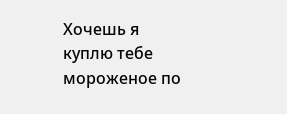Хочешь я куплю тебе мороженое по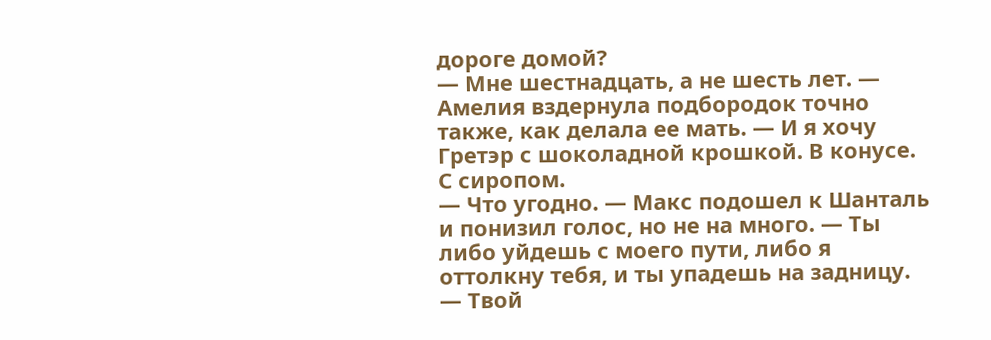дороге домой?
— Мне шестнадцать, а не шесть лет. — Амелия вздернула подбородок точно также, как делала ее мать. — И я хочу Гретэр с шоколадной крошкой. В конусе. С сиропом.
— Что угодно. — Макс подошел к Шанталь и понизил голос, но не на много. — Ты либо уйдешь с моего пути, либо я оттолкну тебя, и ты упадешь на задницу.
— Твой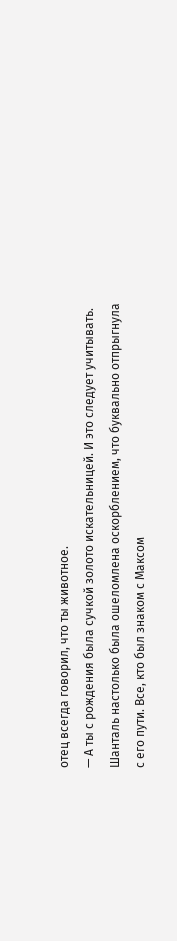отец всегда говорил, что ты животное.
— А ты с рождения была сучкой золото искательницей. И это следует учитывать.
Шанталь настолько была ошеломлена оскорблением, что буквально отпрыгнула с его пути. Все, кто был знаком с Максом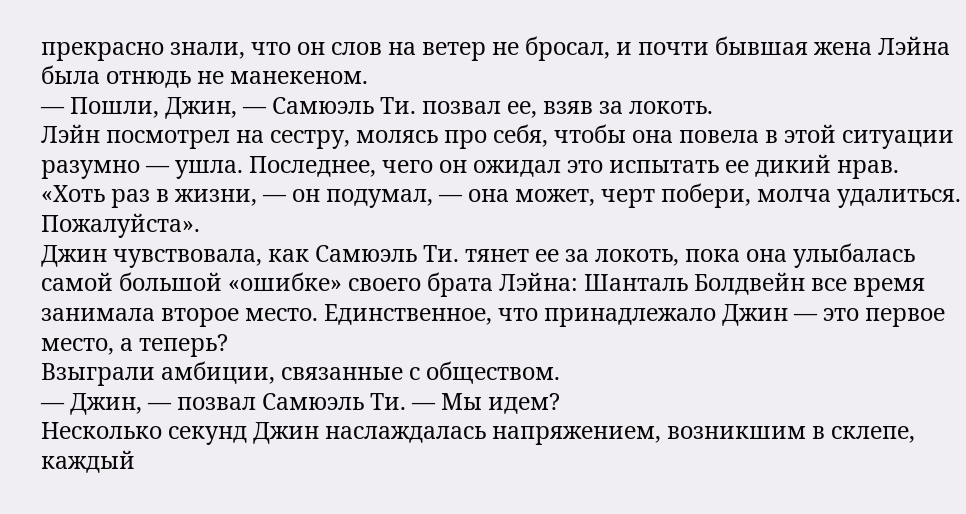прекрасно знали, что он слов на ветер не бросал, и почти бывшая жена Лэйна была отнюдь не манекеном.
— Пошли, Джин, — Самюэль Ти. позвал ее, взяв за локоть.
Лэйн посмотрел на сестру, молясь про себя, чтобы она повела в этой ситуации разумно — ушла. Последнее, чего он ожидал это испытать ее дикий нрав.
«Хоть раз в жизни, — он подумал, — она может, черт побери, молча удалиться. Пожалуйста».
Джин чувствовала, как Самюэль Ти. тянет ее за локоть, пока она улыбалась самой большой «ошибке» своего брата Лэйна: Шанталь Болдвейн все время занимала второе место. Единственное, что принадлежало Джин — это первое место, а теперь?
Взыграли амбиции, связанные с обществом.
— Джин, — позвал Самюэль Ти. — Мы идем?
Несколько секунд Джин наслаждалась напряжением, возникшим в склепе, каждый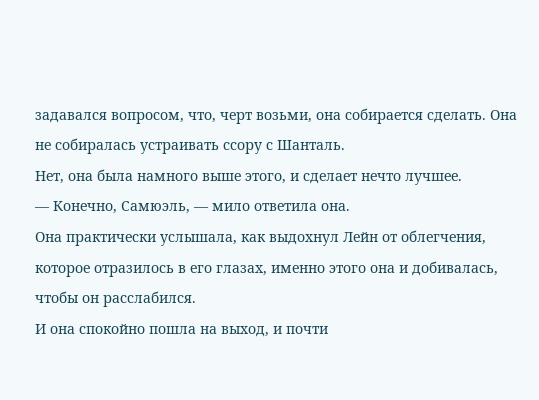задавался вопросом, что, черт возьми, она собирается сделать. Она не собиралась устраивать ссору с Шанталь.
Нет, она была намного выше этого, и сделает нечто лучшее.
— Конечно, Самюэль, — мило ответила она.
Она практически услышала, как выдохнул Лейн от облегчения, которое отразилось в его глазах, именно этого она и добивалась, чтобы он расслабился.
И она спокойно пошла на выход, и почти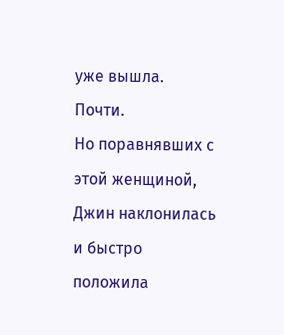уже вышла.
Почти.
Но поравнявших с этой женщиной, Джин наклонилась и быстро положила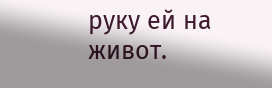руку ей на живот.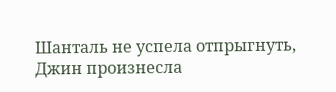Шанталь не успела отпрыгнуть, Джин произнесла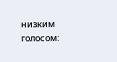низким голосом: